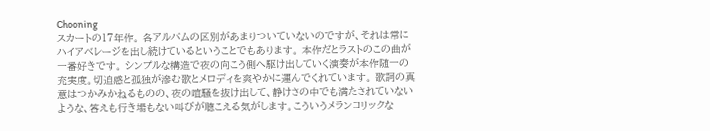Chooning
スカートの17年作。 各アルバムの区別があまりついていないのですが、それは常にハイアベレージを出し続けているということでもあります。 本作だとラストのこの曲が一番好きです。 シンプルな構造で夜の向こう側へ駆け出していく演奏が本作随一の充実度。切迫感と孤独が滲む歌とメロディを爽やかに運んでくれています。 歌詞の真意はつかみかねるものの、夜の喧騒を抜け出して、静けさの中でも満たされていないような、答えも行き場もない叫びが聴こえる気がします。こういうメランコリックな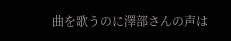曲を歌うのに澤部さんの声は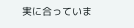実に合っていま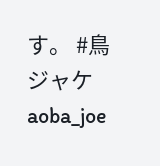す。 #鳥ジャケ
aoba_joe